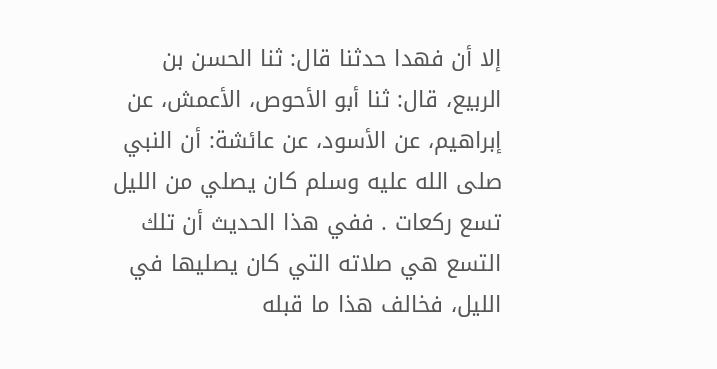إلا أن فهدا حدثنا قال: ثنا الحسن بن الربيع، قال: ثنا أبو الأحوص، الأعمش، عن إبراهيم، عن الأسود، عن عائشة: أن النبي صلى الله عليه وسلم كان يصلي من الليل تسع ركعات . ففي هذا الحديث أن تلك التسع هي صلاته التي كان يصليها في الليل، فخالف هذا ما قبله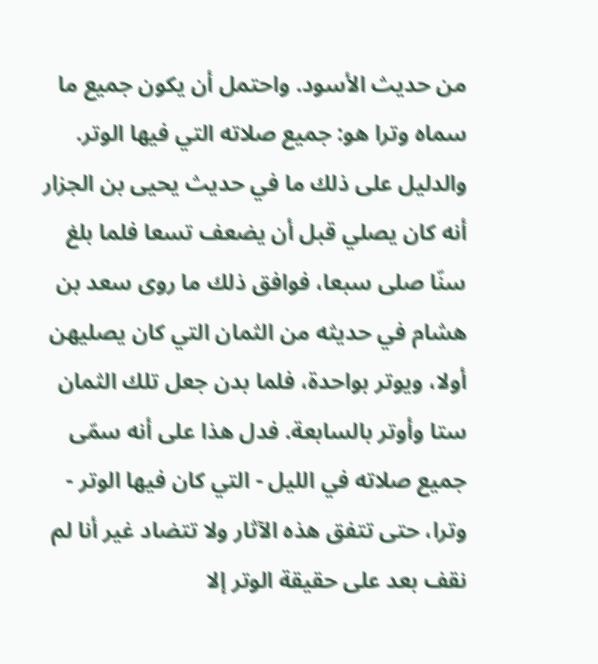من حديث الأسود. واحتمل أن يكون جميع ما سماه وترا هو: جميع صلاته التي فيها الوتر. والدليل على ذلك ما في حديث يحيى بن الجزار أنه كان يصلي قبل أن يضعف تسعا فلما بلغ سنّا صلى سبعا، فوافق ذلك ما روى سعد بن هشام في حديثه من الثمان التي كان يصليهن أولا، ويوتر بواحدة، فلما بدن جعل تلك الثمان ستا وأوتر بالسابعة. فدل هذا على أنه سمّى جميع صلاته في الليل - التي كان فيها الوتر - وترا، حتى تتفق هذه الآثار ولا تتضاد غير أنا لم نقف بعد على حقيقة الوتر إلا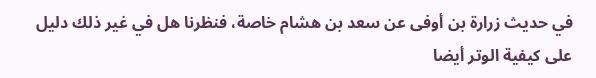في حديث زرارة بن أوفى عن سعد بن هشام خاصة، فنظرنا هل في غير ذلك دليل على كيفية الوتر أيضا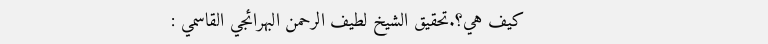كيف هي؟.تحقيق الشيخ لطيف الرحمن البهرائجي القاسمي :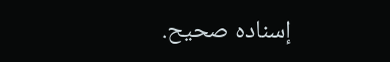إسناده صحيح.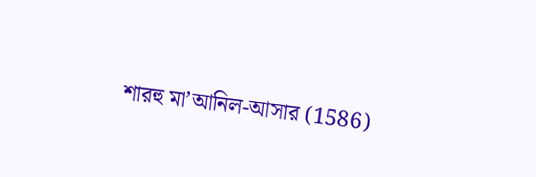শারহু মা’আনিল-আসার (1586)